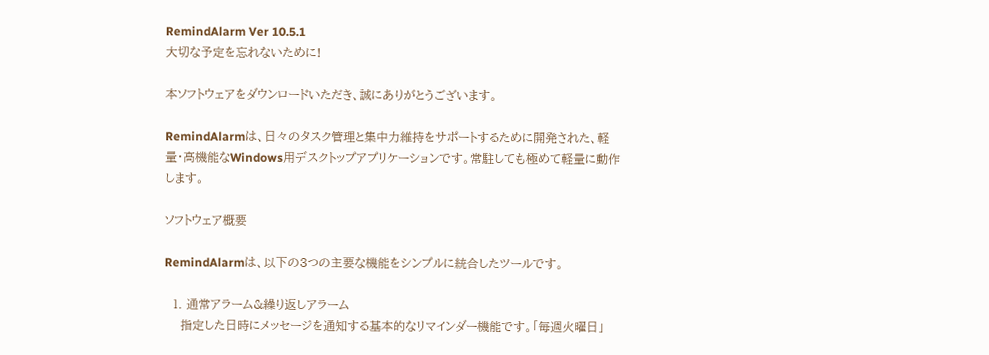RemindAlarm Ver 10.5.1
大切な予定を忘れないために!

本ソフトウェアをダウンロードいただき、誠にありがとうございます。

RemindAlarmは、日々のタスク管理と集中力維持をサポートするために開発された、軽量・高機能なWindows用デスクトップアプリケーションです。常駐しても極めて軽量に動作します。

ソフトウェア概要

RemindAlarmは、以下の3つの主要な機能をシンプルに統合したツールです。

  1. 通常アラーム&繰り返しアラーム
    指定した日時にメッセージを通知する基本的なリマインダー機能です。「毎週火曜日」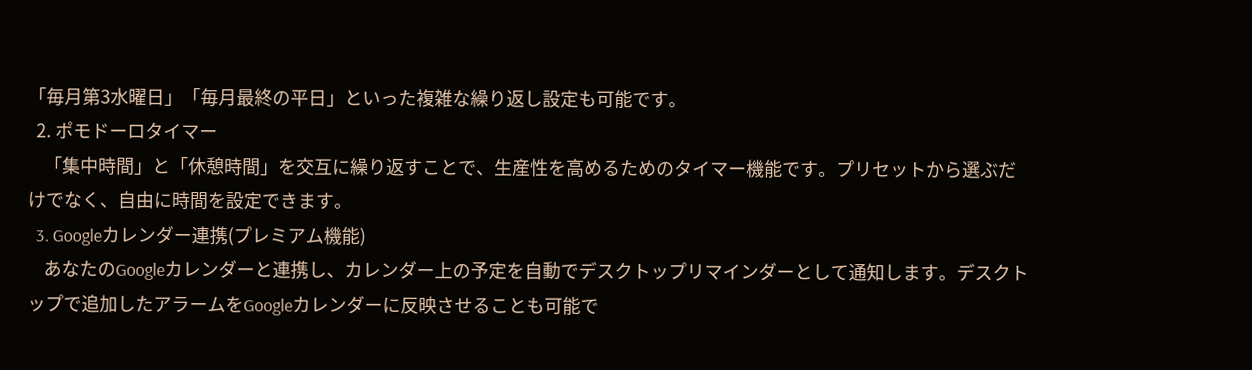「毎月第3水曜日」「毎月最終の平日」といった複雑な繰り返し設定も可能です。
  2. ポモドーロタイマー
    「集中時間」と「休憩時間」を交互に繰り返すことで、生産性を高めるためのタイマー機能です。プリセットから選ぶだけでなく、自由に時間を設定できます。
  3. Googleカレンダー連携(プレミアム機能)
    あなたのGoogleカレンダーと連携し、カレンダー上の予定を自動でデスクトップリマインダーとして通知します。デスクトップで追加したアラームをGoogleカレンダーに反映させることも可能で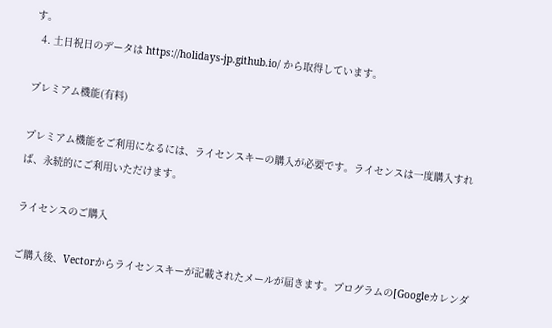す。
  4. 土日祝日のデータは https://holidays-jp.github.io/ から取得しています。

プレミアム機能(有料)

プレミアム機能をご利用になるには、ライセンスキーの購入が必要です。ライセンスは一度購入すれば、永続的にご利用いただけます。

ライセンスのご購入

ご購入後、Vectorからライセンスキーが記載されたメールが届きます。プログラムの[Googleカレンダ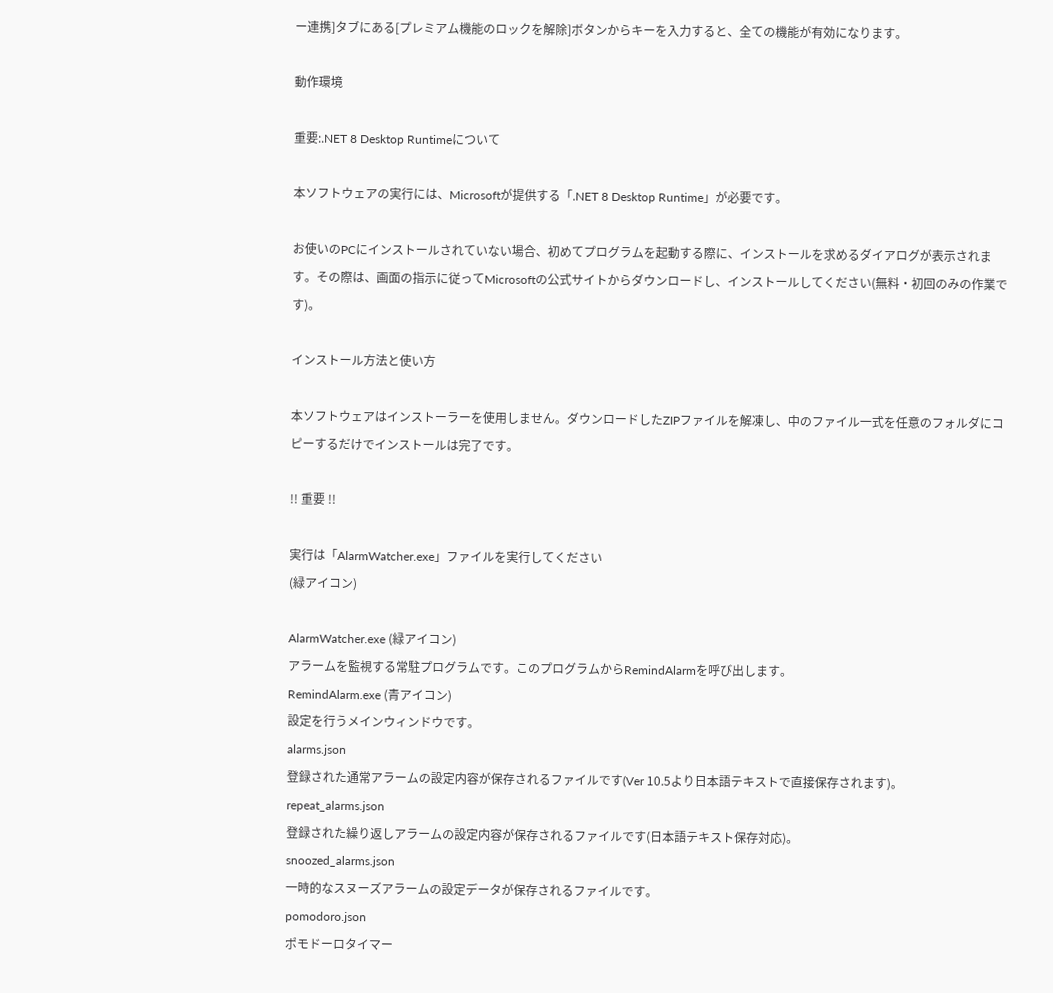ー連携]タブにある[プレミアム機能のロックを解除]ボタンからキーを入力すると、全ての機能が有効になります。

動作環境

重要:.NET 8 Desktop Runtimeについて

本ソフトウェアの実行には、Microsoftが提供する「.NET 8 Desktop Runtime」が必要です。

お使いのPCにインストールされていない場合、初めてプログラムを起動する際に、インストールを求めるダイアログが表示されます。その際は、画面の指示に従ってMicrosoftの公式サイトからダウンロードし、インストールしてください(無料・初回のみの作業です)。

インストール方法と使い方

本ソフトウェアはインストーラーを使用しません。ダウンロードしたZIPファイルを解凍し、中のファイル一式を任意のフォルダにコピーするだけでインストールは完了です。

!! 重要 !!

実行は「AlarmWatcher.exe」ファイルを実行してください
(緑アイコン)

AlarmWatcher.exe (緑アイコン)
アラームを監視する常駐プログラムです。このプログラムからRemindAlarmを呼び出します。
RemindAlarm.exe (青アイコン)
設定を行うメインウィンドウです。
alarms.json
登録された通常アラームの設定内容が保存されるファイルです(Ver 10.5より日本語テキストで直接保存されます)。
repeat_alarms.json
登録された繰り返しアラームの設定内容が保存されるファイルです(日本語テキスト保存対応)。
snoozed_alarms.json
一時的なスヌーズアラームの設定データが保存されるファイルです。
pomodoro.json
ポモドーロタイマー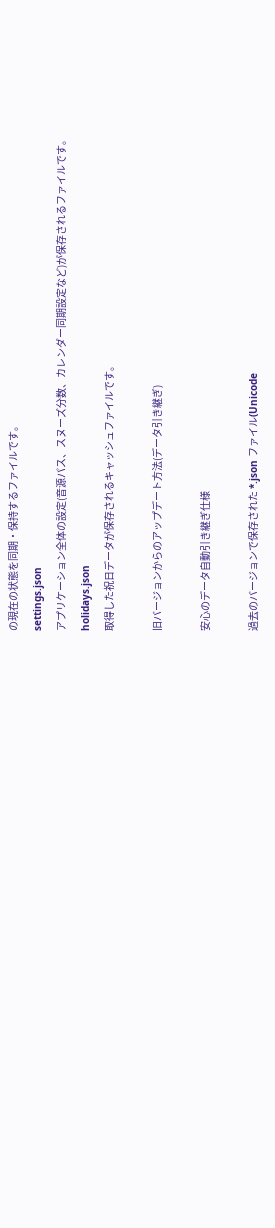の現在の状態を同期・保持するファイルです。
settings.json
アプリケーション全体の設定(音源パス、スヌーズ分数、カレンダー同期設定など)が保存されるファイルです。
holidays.json
取得した祝日データが保存されるキャッシュファイルです。

旧バージョンからのアップデート方法(データ引き継ぎ)

安心のデータ自動引き継ぎ仕様

過去のバージョンで保存された *.json ファイル(Unicode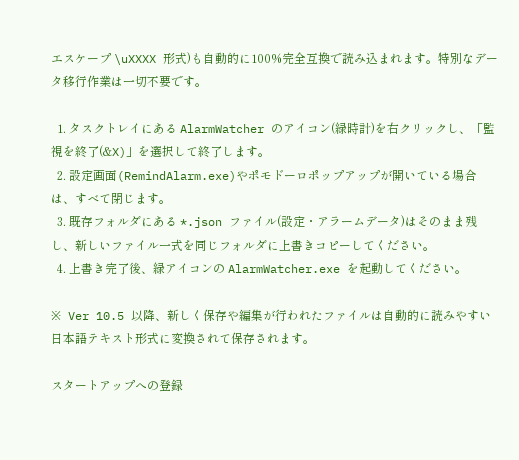エスケープ \uXXXX 形式)も自動的に100%完全互換で読み込まれます。特別なデータ移行作業は一切不要です。

  1. タスクトレイにある AlarmWatcher のアイコン(緑時計)を右クリックし、「監視を終了(&X)」を選択して終了します。
  2. 設定画面(RemindAlarm.exe)やポモドーロポップアップが開いている場合は、すべて閉じます。
  3. 既存フォルダにある *.json ファイル(設定・アラームデータ)はそのまま残し、新しいファイル一式を同じフォルダに上書きコピーしてください。
  4. 上書き完了後、緑アイコンの AlarmWatcher.exe を起動してください。

※ Ver 10.5 以降、新しく保存や編集が行われたファイルは自動的に読みやすい日本語テキスト形式に変換されて保存されます。

スタートアップへの登録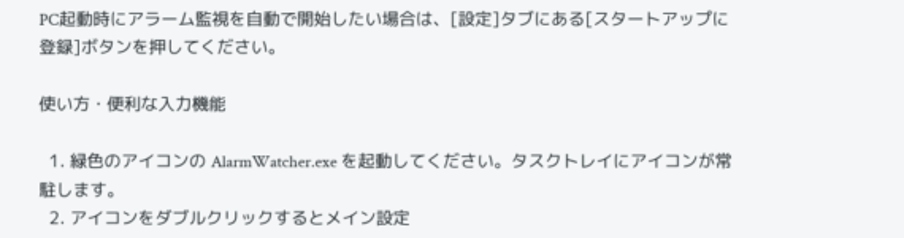PC起動時にアラーム監視を自動で開始したい場合は、[設定]タブにある[スタートアップに登録]ボタンを押してください。

使い方・便利な入力機能

  1. 緑色のアイコンの AlarmWatcher.exe を起動してください。タスクトレイにアイコンが常駐します。
  2. アイコンをダブルクリックするとメイン設定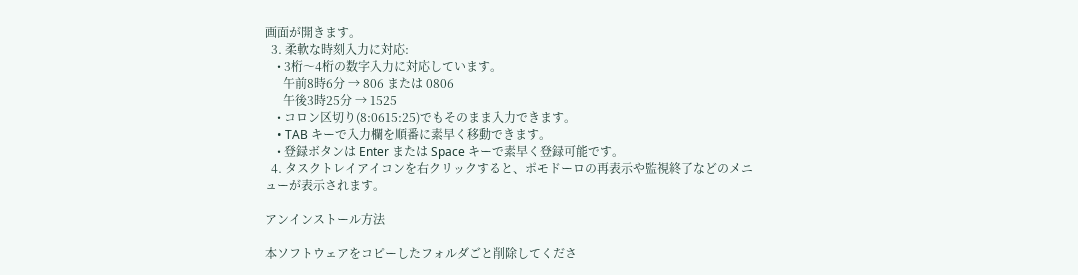画面が開きます。
  3. 柔軟な時刻入力に対応:
    • 3桁〜4桁の数字入力に対応しています。
      午前8時6分 → 806 または 0806
      午後3時25分 → 1525
    • コロン区切り(8:0615:25)でもそのまま入力できます。
    • TAB キーで入力欄を順番に素早く移動できます。
    • 登録ボタンは Enter または Space キーで素早く登録可能です。
  4. タスクトレイアイコンを右クリックすると、ポモドーロの再表示や監視終了などのメニューが表示されます。

アンインストール方法

本ソフトウェアをコピーしたフォルダごと削除してくださ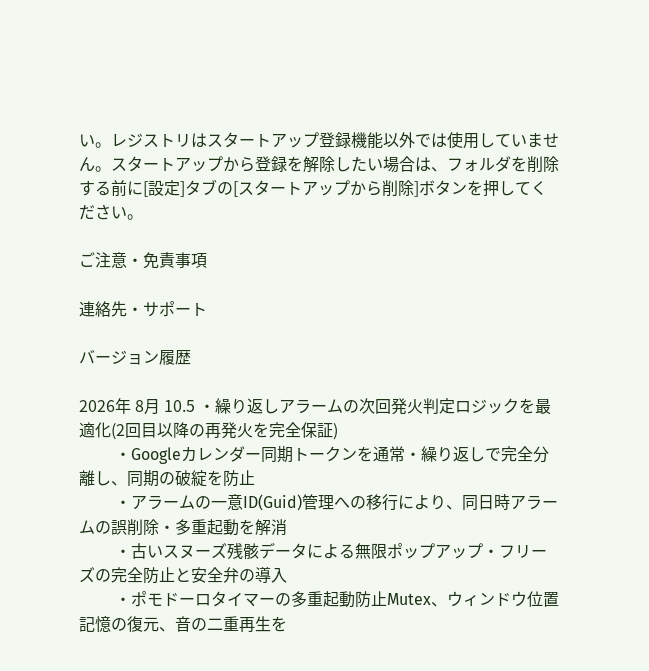い。レジストリはスタートアップ登録機能以外では使用していません。スタートアップから登録を解除したい場合は、フォルダを削除する前に[設定]タブの[スタートアップから削除]ボタンを押してください。

ご注意・免責事項

連絡先・サポート

バージョン履歴

2026年 8月 10.5 ・繰り返しアラームの次回発火判定ロジックを最適化(2回目以降の再発火を完全保証)
         ・Googleカレンダー同期トークンを通常・繰り返しで完全分離し、同期の破綻を防止
         ・アラームの一意ID(Guid)管理への移行により、同日時アラームの誤削除・多重起動を解消
         ・古いスヌーズ残骸データによる無限ポップアップ・フリーズの完全防止と安全弁の導入
         ・ポモドーロタイマーの多重起動防止Mutex、ウィンドウ位置記憶の復元、音の二重再生を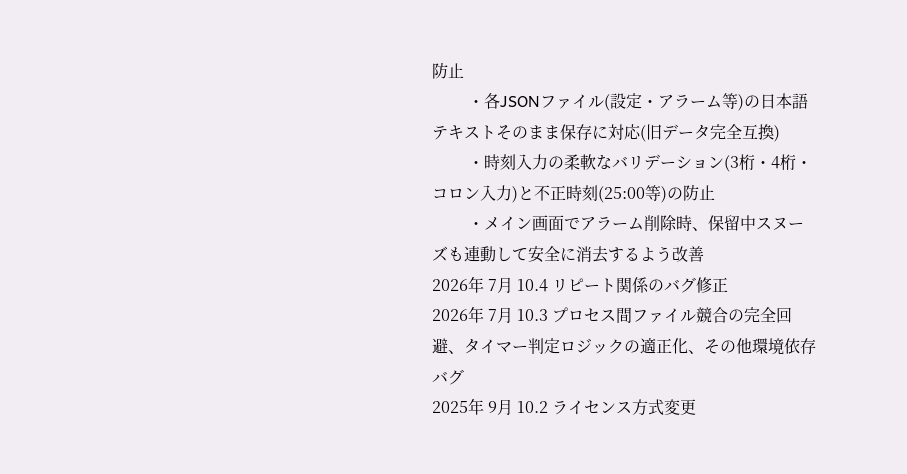防止
         ・各JSONファイル(設定・アラーム等)の日本語テキストそのまま保存に対応(旧データ完全互換)
         ・時刻入力の柔軟なバリデーション(3桁・4桁・コロン入力)と不正時刻(25:00等)の防止
         ・メイン画面でアラーム削除時、保留中スヌーズも連動して安全に消去するよう改善
2026年 7月 10.4 リピート関係のバグ修正
2026年 7月 10.3 プロセス間ファイル競合の完全回避、タイマー判定ロジックの適正化、その他環境依存バグ
2025年 9月 10.2 ライセンス方式変更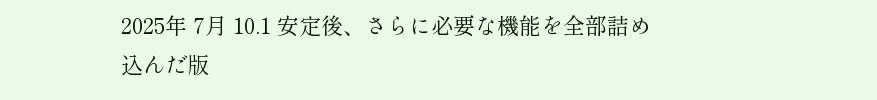2025年 7月 10.1 安定後、さらに必要な機能を全部詰め込んだ版